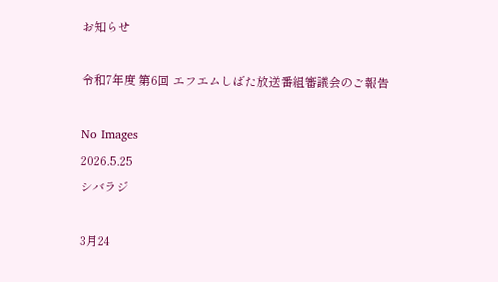お知らせ

令和7年度 第6回 エフエムしばた放送番組審議会のご報告

No Images
2026.5.25
シバラジ

3月24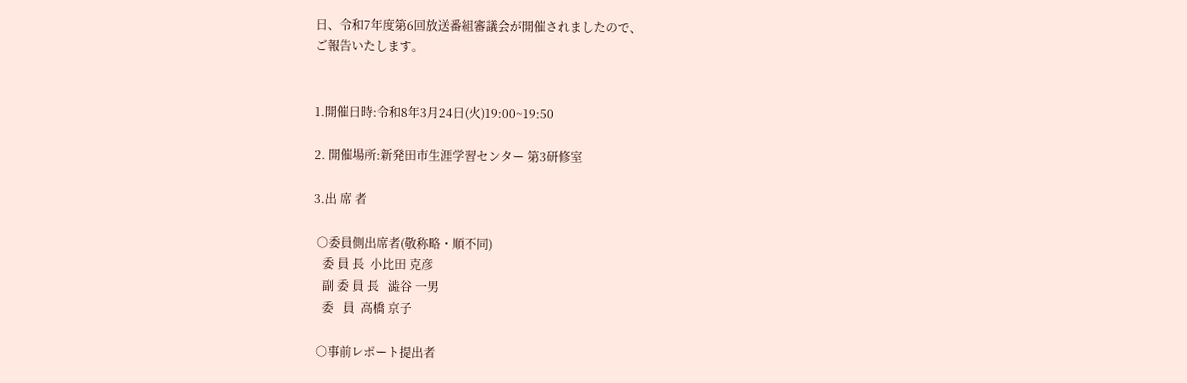日、令和7年度第6回放送番組審議会が開催されましたので、
ご報告いたします。


1.開催日時:令和8年3月24日(火)19:00~19:50

2. 開催場所:新発田市生涯学習センター 第3研修室

3.出 席 者

 ○委員側出席者(敬称略・順不同)
   委 員 長  小比田 克彦
   副 委 員 長   澁谷 一男
   委   員  高橋 京子

 ○事前レポート提出者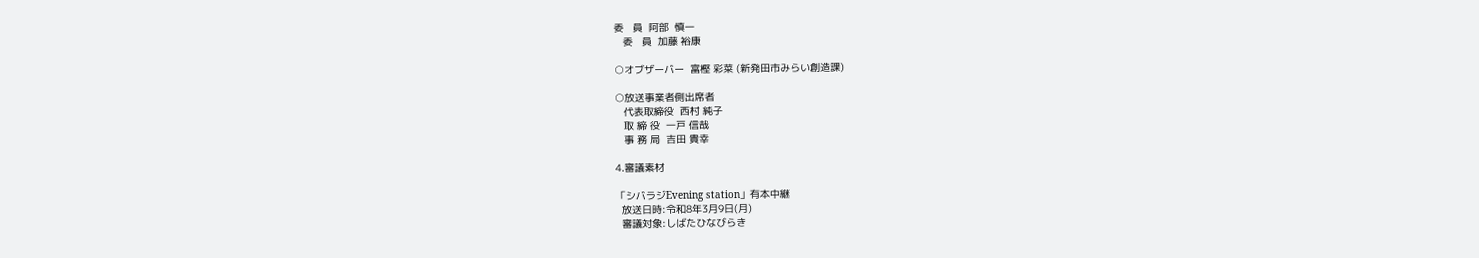委   員  阿部  慎一
   委   員  加藤 裕康

○オブザーバー  富樫 彩菜 (新発田市みらい創造課)

○放送事業者側出席者
   代表取締役  西村 純子
   取 締 役  一戸 信哉
   事 務 局  吉田 貴幸

4.審議素材

「シバラジEvening station」有本中継
  放送日時:令和8年3月9日(月)
  審議対象:しばたひなびらき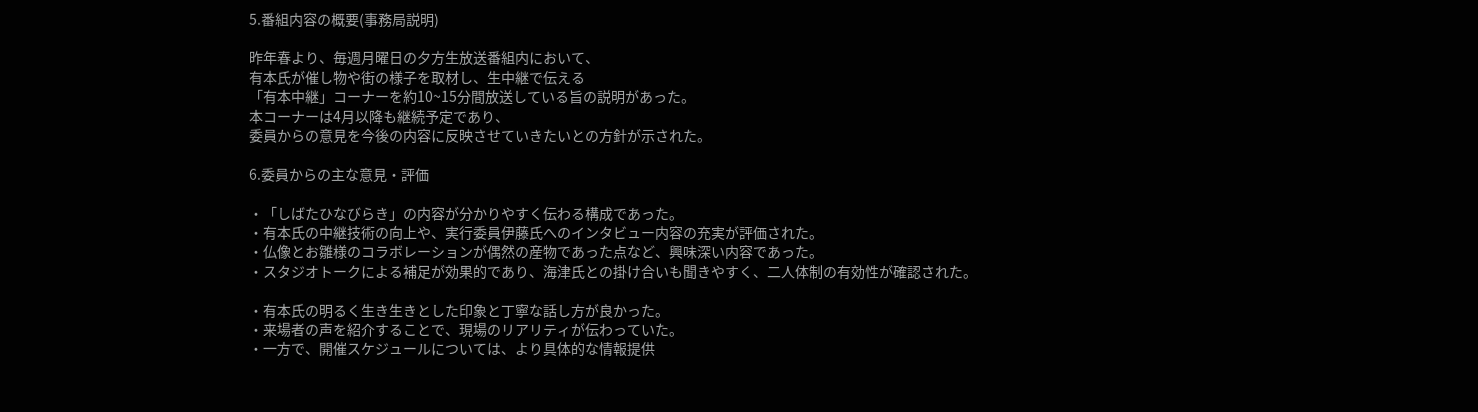5.番組内容の概要(事務局説明)

昨年春より、毎週月曜日の夕方生放送番組内において、
有本氏が催し物や街の様子を取材し、生中継で伝える
「有本中継」コーナーを約10~15分間放送している旨の説明があった。
本コーナーは4月以降も継続予定であり、
委員からの意見を今後の内容に反映させていきたいとの方針が示された。

6.委員からの主な意見・評価

・「しばたひなびらき」の内容が分かりやすく伝わる構成であった。
・有本氏の中継技術の向上や、実行委員伊藤氏へのインタビュー内容の充実が評価された。
・仏像とお雛様のコラボレーションが偶然の産物であった点など、興味深い内容であった。
・スタジオトークによる補足が効果的であり、海津氏との掛け合いも聞きやすく、二人体制の有効性が確認された。

・有本氏の明るく生き生きとした印象と丁寧な話し方が良かった。
・来場者の声を紹介することで、現場のリアリティが伝わっていた。
・一方で、開催スケジュールについては、より具体的な情報提供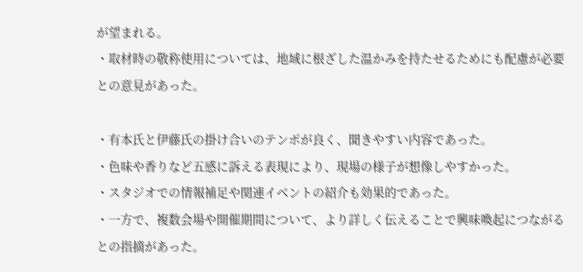が望まれる。
・取材時の敬称使用については、地域に根ざした温かみを持たせるためにも配慮が必要との意見があった。

・有本氏と伊藤氏の掛け合いのテンポが良く、聞きやすい内容であった。
・色味や香りなど五感に訴える表現により、現場の様子が想像しやすかった。
・スタジオでの情報補足や関連イベントの紹介も効果的であった。
・一方で、複数会場や開催期間について、より詳しく伝えることで興味喚起につながるとの指摘があった。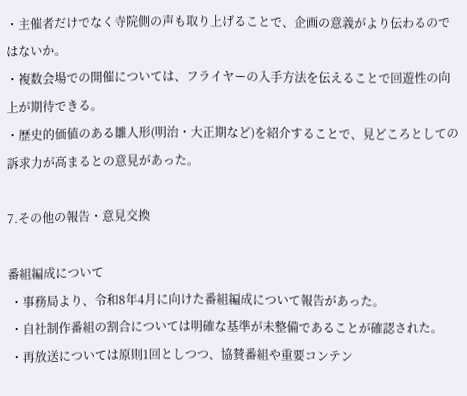・主催者だけでなく寺院側の声も取り上げることで、企画の意義がより伝わるのではないか。
・複数会場での開催については、フライヤーの入手方法を伝えることで回遊性の向上が期待できる。
・歴史的価値のある雛人形(明治・大正期など)を紹介することで、見どころとしての訴求力が高まるとの意見があった。

7.その他の報告・意見交換

番組編成について
 ・事務局より、令和8年4月に向けた番組編成について報告があった。
 ・自社制作番組の割合については明確な基準が未整備であることが確認された。
 ・再放送については原則1回としつつ、協賛番組や重要コンテン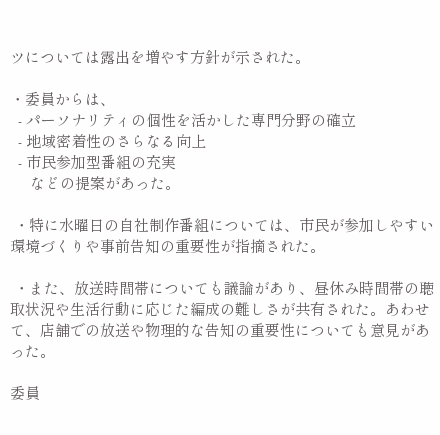ツについては露出を増やす方針が示された。

・委員からは、
  - パーソナリティの個性を活かした専門分野の確立
  - 地域密着性のさらなる向上
  - 市民参加型番組の充実
     などの提案があった。

 ・特に水曜日の自社制作番組については、市民が参加しやすい環境づくりや事前告知の重要性が指摘された。

 ・また、放送時間帯についても議論があり、昼休み時間帯の聴取状況や生活行動に応じた編成の難しさが共有された。あわせて、店舗での放送や物理的な告知の重要性についても意見があった。

委員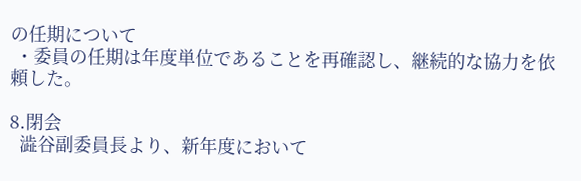の任期について
 ・委員の任期は年度単位であることを再確認し、継続的な協力を依頼した。

8.閉会
  澁谷副委員長より、新年度において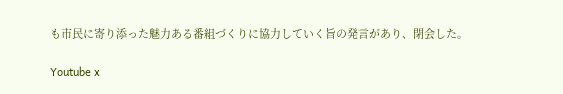も市民に寄り添った魅力ある番組づくりに協力していく旨の発言があり、閉会した。

Youtube x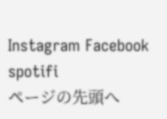Instagram Facebook spotifi
ページの先頭へ